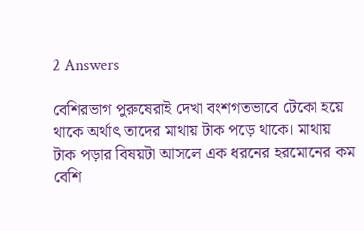2 Answers

বেশিরভাগ পুরুষেরাই দেখা বংশগতভাবে টেকো হয়ে থাকে অর্থাৎ তাদের মাথায় টাক পড়ে থাকে। মাথায় টাক পড়ার বিষয়টা আসলে এক ধরনের হরমোনের কম বেশি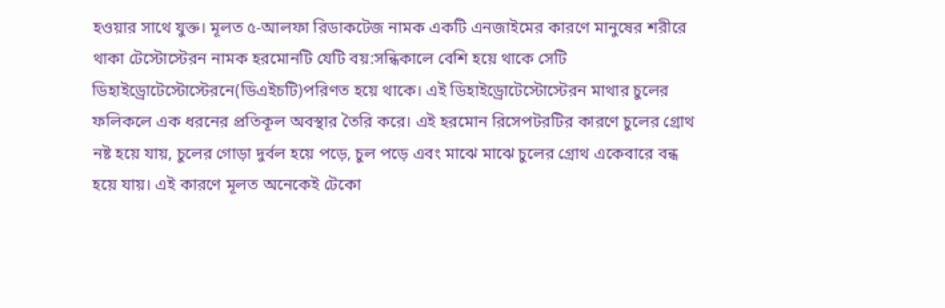হওয়ার সাথে যুক্ত। মূলত ৫-আলফা রিডাকটেজ নামক একটি এনজাইমের কারণে মানুষের শরীরে থাকা টেস্টোস্টেরন নামক হরমোনটি যেটি বয়:সন্ধিকালে বেশি হয়ে থাকে সেটি ডিহাইড্রোটেস্টোস্টেরনে(ডিএইচটি)পরিণত হয়ে থাকে। এই ডিহাইড্রোটেস্টোস্টেরন মাথার চুলের ফলিকলে এক ধরনের প্রতিকূল অবস্থার তৈরি করে। এই হরমোন রিসেপটরটির কারণে চুলের গ্রোথ নষ্ট হয়ে যায়, চুলের গোড়া দুর্বল হয়ে পড়ে, চুল পড়ে এবং মাঝে মাঝে চুলের গ্রোথ একেবারে বন্ধ হয়ে যায়। এই কারণে মূলত অনেকেই টেকো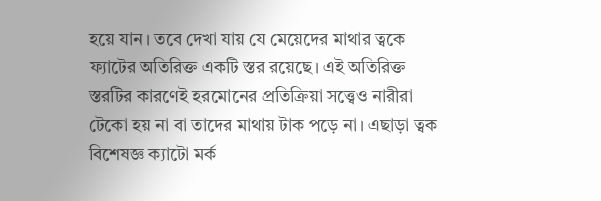হয়ে যান। তবে দেখা যায় যে মেয়েদের মাথার ত্বকে ফ্যাটের অতিরিক্ত একটি স্তর রয়েছে। এই অতিরিক্ত স্তরটির কারণেই হরমোনের প্রতিক্রিয়া সত্ত্বেও নারীরা টেকো হয় না বা তাদের মাথায় টাক পড়ে না। এছাড়া ত্বক বিশেষজ্ঞ ক্যাটো মর্ক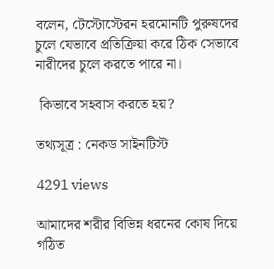বলেন, টেস্টোস্টেরন হরমোনটি পুরুষদের চুলে যেভাবে প্রতিক্রিয়া করে ঠিক সেভাবে নারীদের চুলে করতে পারে না।

 কিভাবে সহবাস করতে হয়?

তথ্যসূত্র : নেকড সাইনটিস্ট

4291 views

আমাদের শরীর বিভিন্ন ধরনের কোষ দিয়ে গঠিত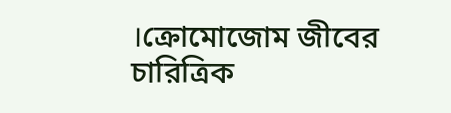।ক্রোমোজোম জীবের চারিত্রিক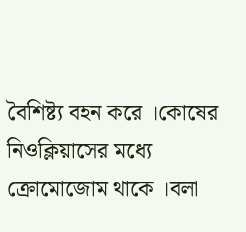বৈশিষ্ট্য বহন করে ।কোষের নিওক্লিয়াসের মধ্যে ক্রোমোজোম থাকে ।বলা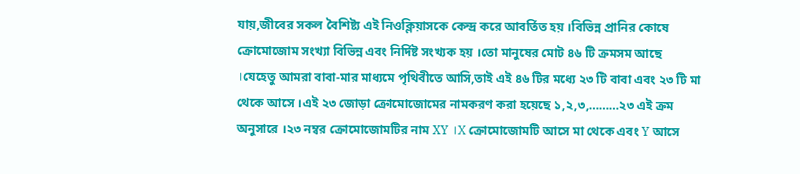যায়,জীবের সকল বৈশিষ্ট্য এই নিওক্লিয়াসকে কেন্দ্র করে আবর্তিত হয় ।বিভিন্ন প্রানির কোষে ক্রোমোজোম সংখ্যা বিভিন্ন এবং নির্দিষ্ট সংখ্যক হয় ।তো মানুষের মোট ৪৬ টি ক্রমসম আছে ।যেহেতু আমরা বাবা-মার মাধ্যমে পৃথিবীতে আসি,তাই এই ৪৬ টির মধ্যে ২৩ টি বাবা এবং ২৩ টি মা থেকে আসে ।এই ২৩ জোড়া ক্রোমোজোমের নামকরণ করা হয়েছে ১,২,৩,………২৩ এই ক্রম অনুসারে ।২৩ নম্বর ক্রোমোজোমটির নাম XY ।X ক্রোমোজোমটি আসে মা থেকে এবং Y আসে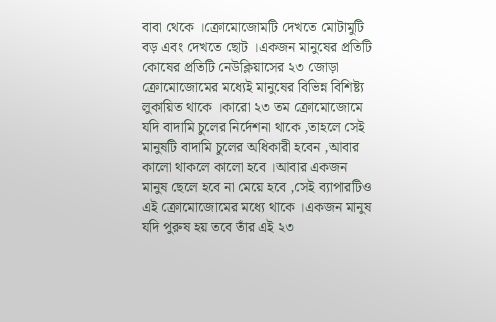বাবা থেকে ।ক্রোমোজোমটি দেখতে মোটামুটি বড় এবং দেখতে ছোট ।একজন মানুষের প্রতিটি কোষের প্রতিটি নেউক্লিয়াসের ২৩ জোড়া ক্রোমোজোমের মধ্যেই মানুষের বিভিন্ন বিশিষ্ট্য লুকায়িত থাকে ।কারো ২৩ তম ক্রোমোজোমে যদি বাদামি চুলের নির্দেশনা থাকে ,তাহলে সেই মানুষটি বাদামি চুলের অধিকারী হবেন ,আবার কালো থাকলে কালো হবে ।আবার একজন মানুষ ছেলে হবে না মেয়ে হবে ,সেই ব্যাপারটিও এই ক্রোমোজোমের মধ্যে থাকে ।একজন মানুষ যদি পুরুষ হয় তবে তাঁর এই ২৩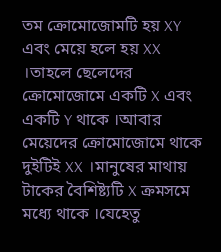তম ক্রোমোজোমটি হয় XY এবং মেয়ে হলে হয় XX ।তাহলে ছেলেদের ক্রোমোজোমে একটি X এবং একটি Y থাকে ।আবার মেয়েদের ক্রোমোজোমে থাকে দুইটিই XX ।মানুষের মাথায় টাকের বৈশিষ্ট্যটি X ক্রমসমে মধ্যে থাকে ।যেহেতু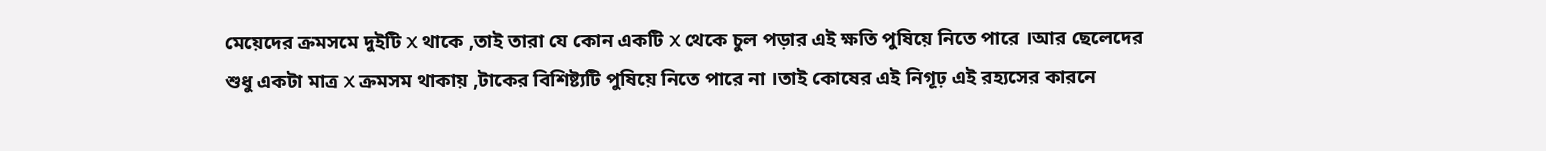মেয়েদের ক্রমসমে দুইটি X থাকে ,তাই তারা যে কোন একটি X থেকে চুল পড়ার এই ক্ষতি পুষিয়ে নিতে পারে ।আর ছেলেদের শুধু একটা মাত্র X ক্রমসম থাকায় ,টাকের বিশিষ্ট্যটি পুষিয়ে নিতে পারে না ।তাই কোষের এই নিগূঢ় এই রহ্যসের কারনে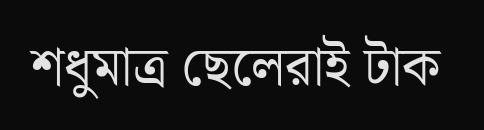শধুমাত্র ছেলেরাই টাক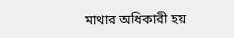মাথার অধিকারী হয়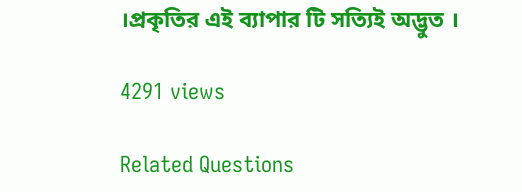।প্রকৃতির এই ব্যাপার টি সত্যিই অদ্ভুত ।

4291 views

Related Questions